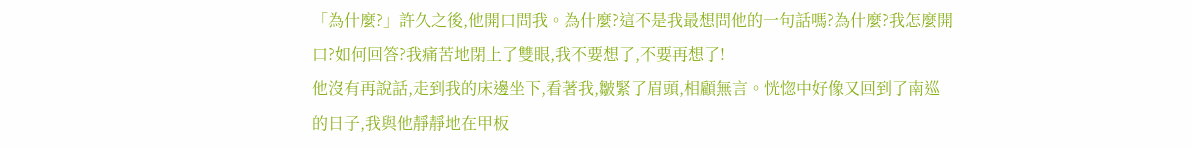「為什麼?」許久之後,他開口問我。為什麼?這不是我最想問他的一句話嗎?為什麼?我怎麼開口?如何回答?我痛苦地閉上了雙眼,我不要想了,不要再想了!
他沒有再說話,走到我的床邊坐下,看著我,皺緊了眉頭,相顧無言。恍惚中好像又回到了南巡的日子,我與他靜靜地在甲板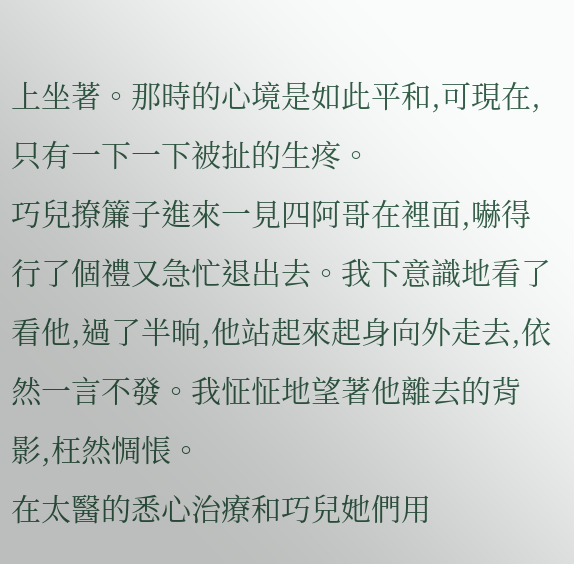上坐著。那時的心境是如此平和,可現在,只有一下一下被扯的生疼。
巧兒撩簾子進來一見四阿哥在裡面,嚇得行了個禮又急忙退出去。我下意識地看了看他,過了半晌,他站起來起身向外走去,依然一言不發。我怔怔地望著他離去的背影,枉然惆悵。
在太醫的悉心治療和巧兒她們用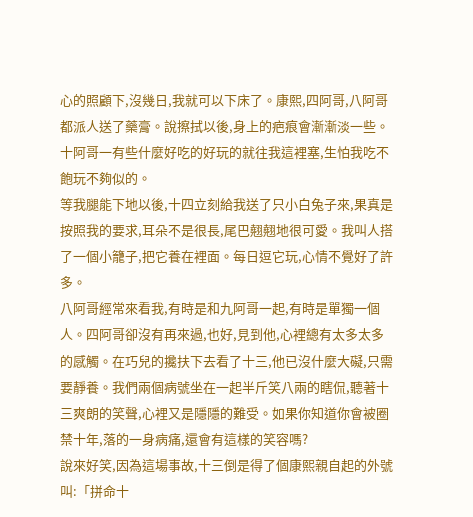心的照顧下,沒幾日,我就可以下床了。康熙,四阿哥,八阿哥都派人送了藥膏。說擦拭以後,身上的疤痕會漸漸淡一些。十阿哥一有些什麼好吃的好玩的就往我這裡塞,生怕我吃不飽玩不夠似的。
等我腿能下地以後,十四立刻給我送了只小白兔子來,果真是按照我的要求,耳朵不是很長,尾巴翹翹地很可愛。我叫人搭了一個小籠子,把它養在裡面。每日逗它玩,心情不覺好了許多。
八阿哥經常來看我,有時是和九阿哥一起,有時是單獨一個人。四阿哥卻沒有再來過,也好,見到他,心裡總有太多太多的感觸。在巧兒的攙扶下去看了十三,他已沒什麼大礙,只需要靜養。我們兩個病號坐在一起半斤笑八兩的瞎侃,聽著十三爽朗的笑聲,心裡又是隱隱的難受。如果你知道你會被圈禁十年,落的一身病痛,還會有這樣的笑容嗎?
說來好笑,因為這場事故,十三倒是得了個康熙親自起的外號叫:「拼命十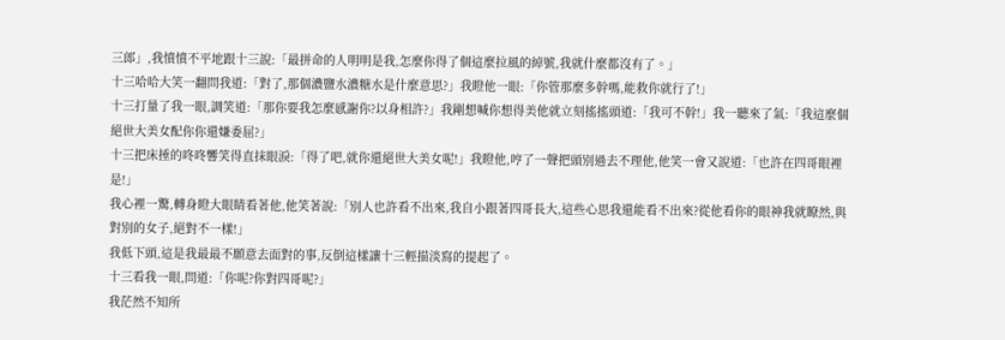三郎」,我憤憤不平地跟十三說:「最拼命的人明明是我,怎麼你得了個這麼拉風的綽號,我就什麼都沒有了。」
十三哈哈大笑一翻問我道:「對了,那個濃鹽水濃糖水是什麼意思?」我瞪他一眼:「你管那麼多幹嗎,能救你就行了!」
十三打量了我一眼,調笑道:「那你要我怎麼感謝你?以身相許?」我剛想喊你想得美他就立刻搖搖頭道:「我可不幹!」我一聽來了氣:「我這麼個絕世大美女配你你還嫌委屈?」
十三把床捶的咚咚響笑得直抹眼淚:「得了吧,就你還絕世大美女呢!」我瞪他,哼了一聲把頭別過去不理他,他笑一會又說道:「也許在四哥眼裡是!」
我心裡一驚,轉身瞪大眼睛看著他,他笑著說:「別人也許看不出來,我自小跟著四哥長大,這些心思我還能看不出來?從他看你的眼神我就瞭然,與對別的女子,絕對不一樣!」
我低下頭,這是我最最不願意去面對的事,反倒這樣讓十三輕描淡寫的提起了。
十三看我一眼,問道:「你呢?你對四哥呢?」
我茫然不知所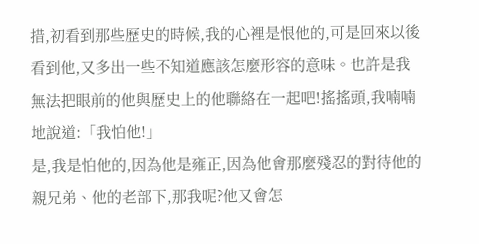措,初看到那些歷史的時候,我的心裡是恨他的,可是回來以後看到他,又多出一些不知道應該怎麼形容的意味。也許是我無法把眼前的他與歷史上的他聯絡在一起吧!搖搖頭,我喃喃地說道:「我怕他!」
是,我是怕他的,因為他是雍正,因為他會那麼殘忍的對待他的親兄弟、他的老部下,那我呢?他又會怎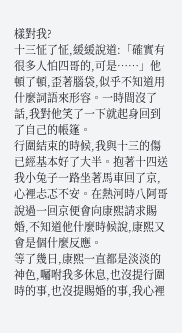樣對我?
十三怔了怔,緩緩說道:「確實有很多人怕四哥的,可是……」他頓了頓,歪著腦袋,似乎不知道用什麼詞語來形容。一時間沒了話,我對他笑了一下就起身回到了自己的帳篷。
行圍結束的時候,我與十三的傷已經基本好了大半。抱著十四送我小兔子一路坐著馬車回了京,心裡忐忑不安。在熱河時八阿哥說過一回京便會向康熙請求賜婚,不知道他什麼時候說,康熙又會是個什麼反應。
等了幾日,康熙一直都是淡淡的神色,囑咐我多休息,也沒提行圍時的事,也沒提賜婚的事,我心裡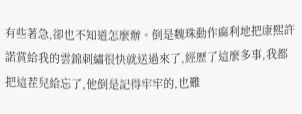有些著急,卻也不知道怎麼辦。倒是魏珠動作麻利地把康熙許諾賞給我的雲錦刺繡很快就送過來了,經歷了這麼多事,我都把這茬兒給忘了,他倒是記得牢牢的,也難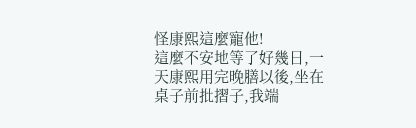怪康熙這麼寵他!
這麼不安地等了好幾日,一天康熙用完晚膳以後,坐在桌子前批摺子,我端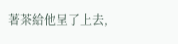著茶給他呈了上去,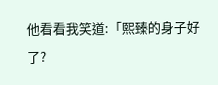他看看我笑道:「熙臻的身子好了?